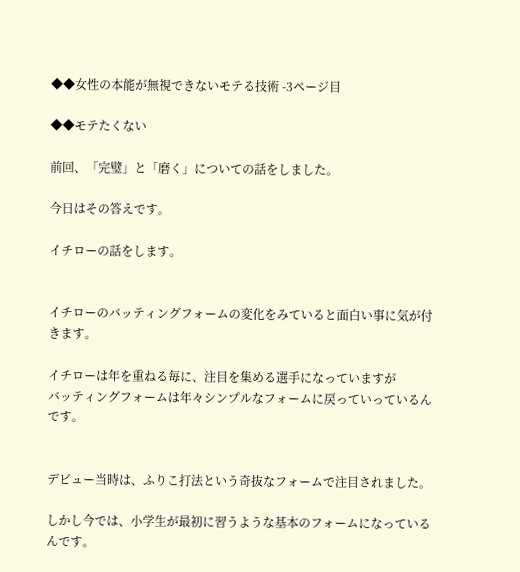◆◆女性の本能が無視できないモテる技術 -3ページ目

◆◆モテたくない

前回、「完璧」と「磨く」についての話をしました。

今日はその答えです。

イチローの話をします。


イチローのバッティングフォームの変化をみていると面白い事に気が付きます。

イチローは年を重ねる毎に、注目を集める選手になっていますが
バッティングフォームは年々シンプルなフォームに戻っていっているんです。


デビュー当時は、ふりこ打法という奇抜なフォームで注目されました。

しかし今では、小学生が最初に習うような基本のフォームになっているんです。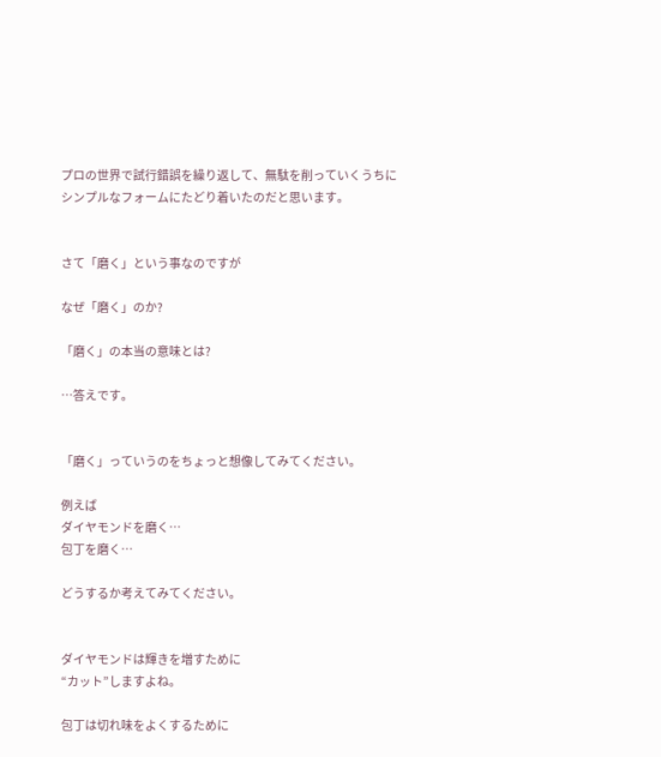プロの世界で試行錯誤を繰り返して、無駄を削っていくうちに
シンプルなフォームにたどり着いたのだと思います。


さて「磨く」という事なのですが

なぜ「磨く」のか?

「磨く」の本当の意味とは?

…答えです。


「磨く」っていうのをちょっと想像してみてください。

例えば
ダイヤモンドを磨く…
包丁を磨く…

どうするか考えてみてください。


ダイヤモンドは輝きを増すために
“カット”しますよね。

包丁は切れ味をよくするために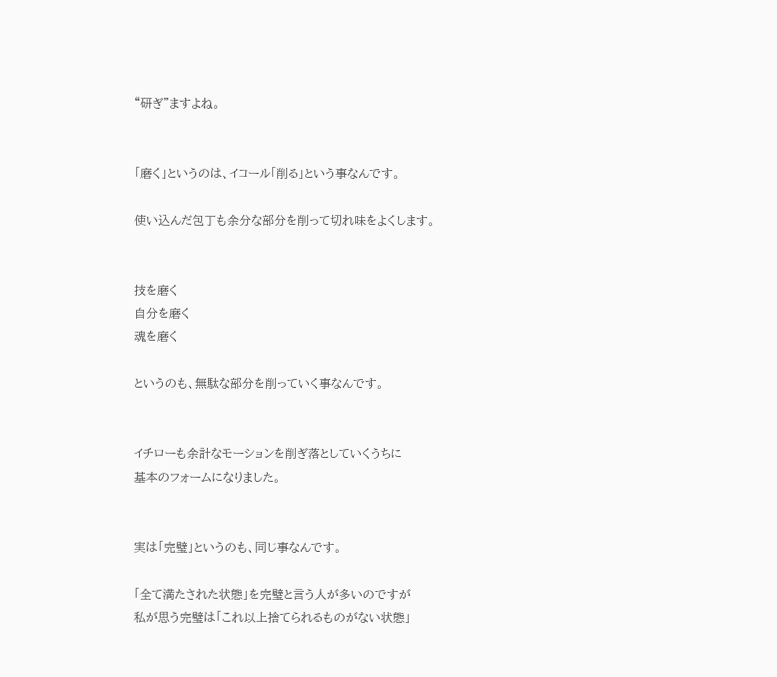“研ぎ”ますよね。


「磨く」というのは、イコール「削る」という事なんです。

使い込んだ包丁も余分な部分を削って切れ味をよくします。


技を磨く
自分を磨く
魂を磨く

というのも、無駄な部分を削っていく事なんです。


イチローも余計なモーションを削ぎ落としていくうちに
基本のフォームになりました。


実は「完璧」というのも、同じ事なんです。

「全て満たされた状態」を完璧と言う人が多いのですが
私が思う完璧は「これ以上捨てられるものがない状態」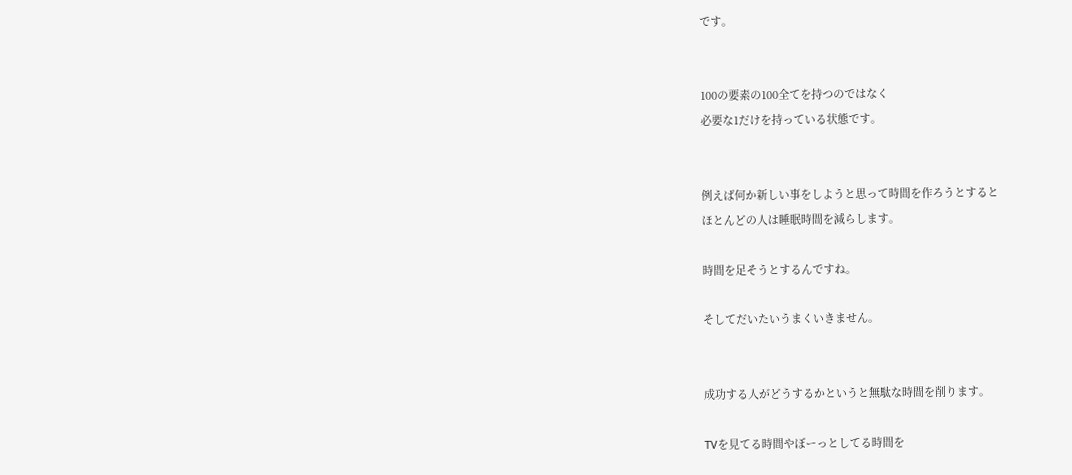です。


100の要素の100全てを持つのではなく
必要な1だけを持っている状態です。


例えば何か新しい事をしようと思って時間を作ろうとすると
ほとんどの人は睡眠時間を減らします。

時間を足そうとするんですね。

そしてだいたいうまくいきません。


成功する人がどうするかというと無駄な時間を削ります。

TVを見てる時間やぼーっとしてる時間を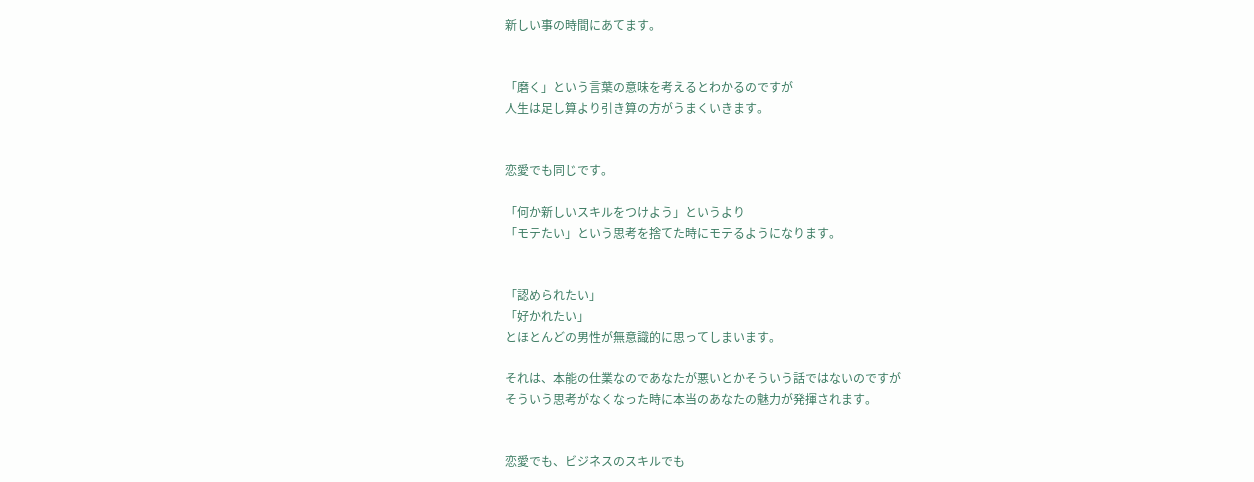新しい事の時間にあてます。


「磨く」という言葉の意味を考えるとわかるのですが
人生は足し算より引き算の方がうまくいきます。


恋愛でも同じです。

「何か新しいスキルをつけよう」というより
「モテたい」という思考を捨てた時にモテるようになります。


「認められたい」
「好かれたい」
とほとんどの男性が無意識的に思ってしまいます。

それは、本能の仕業なのであなたが悪いとかそういう話ではないのですが
そういう思考がなくなった時に本当のあなたの魅力が発揮されます。


恋愛でも、ビジネスのスキルでも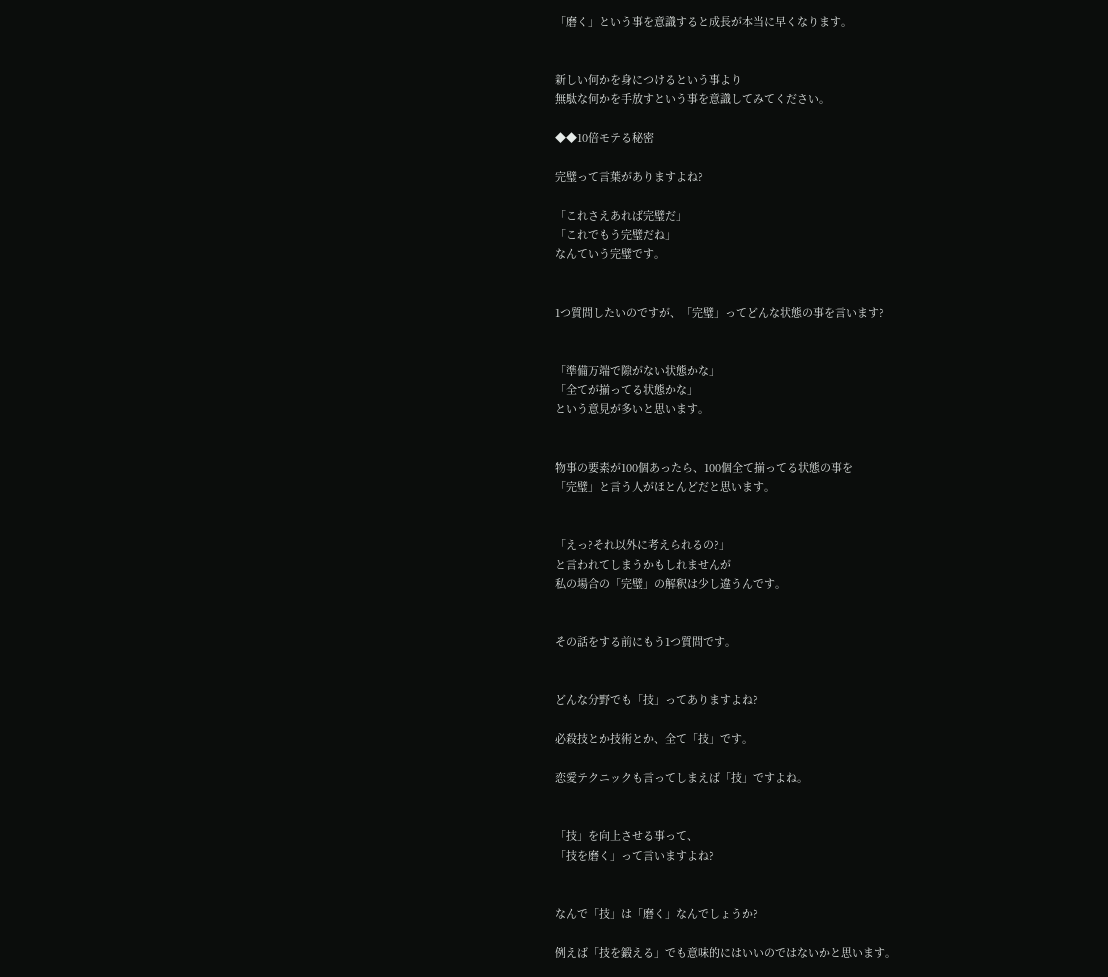「磨く」という事を意識すると成長が本当に早くなります。


新しい何かを身につけるという事より
無駄な何かを手放すという事を意識してみてください。

◆◆10倍モテる秘密

完璧って言葉がありますよね?

「これさえあれば完璧だ」
「これでもう完璧だね」
なんていう完璧です。


1つ質問したいのですが、「完璧」ってどんな状態の事を言います?


「準備万端で隙がない状態かな」
「全てが揃ってる状態かな」
という意見が多いと思います。


物事の要素が100個あったら、100個全て揃ってる状態の事を
「完璧」と言う人がほとんどだと思います。


「えっ?それ以外に考えられるの?」
と言われてしまうかもしれませんが
私の場合の「完璧」の解釈は少し違うんです。


その話をする前にもう1つ質問です。


どんな分野でも「技」ってありますよね?

必殺技とか技術とか、全て「技」です。

恋愛テクニックも言ってしまえば「技」ですよね。


「技」を向上させる事って、
「技を磨く」って言いますよね?


なんで「技」は「磨く」なんでしょうか?

例えば「技を鍛える」でも意味的にはいいのではないかと思います。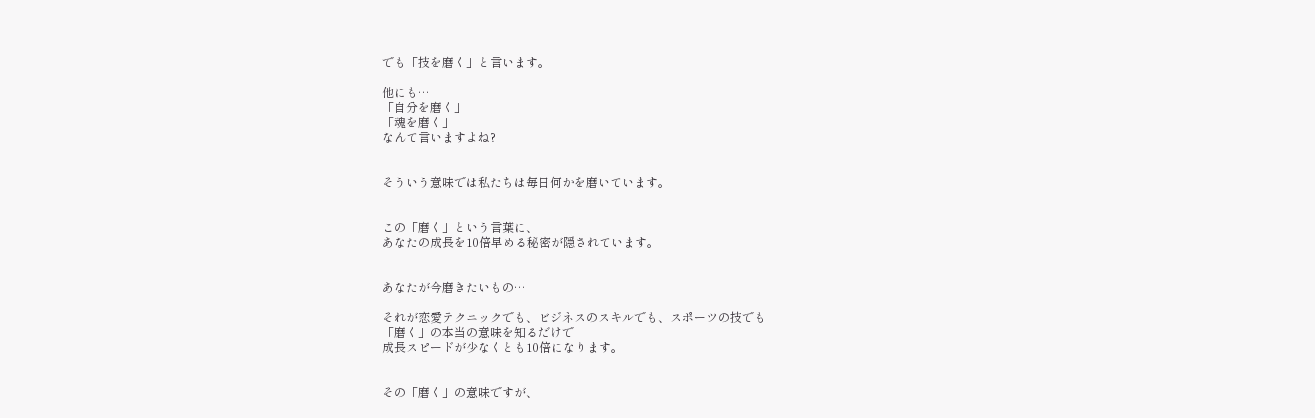でも「技を磨く」と言います。

他にも…
「自分を磨く」
「魂を磨く」
なんて言いますよね?


そういう意味では私たちは毎日何かを磨いています。


この「磨く」という言葉に、
あなたの成長を10倍早める秘密が隠されています。


あなたが今磨きたいもの…

それが恋愛テクニックでも、ビジネスのスキルでも、スポーツの技でも
「磨く」の本当の意味を知るだけで
成長スピードが少なくとも10倍になります。


その「磨く」の意味ですが、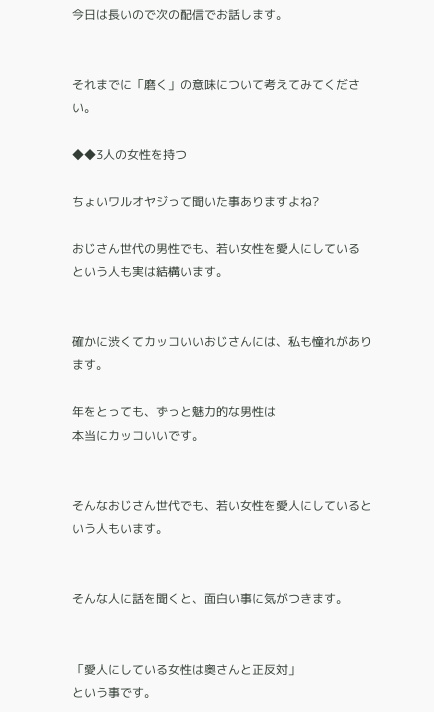今日は長いので次の配信でお話します。


それまでに「磨く」の意味について考えてみてください。

◆◆3人の女性を持つ

ちょいワルオヤジって聞いた事ありますよね?

おじさん世代の男性でも、若い女性を愛人にしている
という人も実は結構います。


確かに渋くてカッコいいおじさんには、私も憧れがあります。

年をとっても、ずっと魅力的な男性は
本当にカッコいいです。


そんなおじさん世代でも、若い女性を愛人にしているという人もいます。


そんな人に話を聞くと、面白い事に気がつきます。


「愛人にしている女性は奥さんと正反対」
という事です。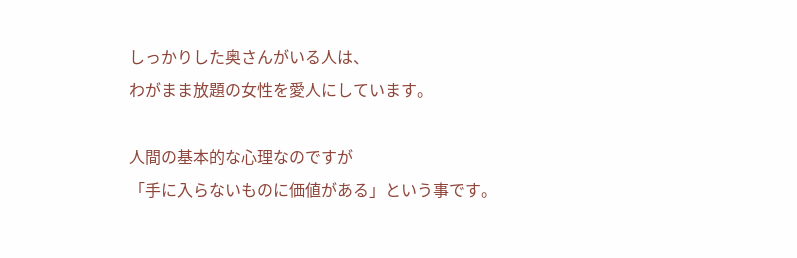しっかりした奥さんがいる人は、
わがまま放題の女性を愛人にしています。

人間の基本的な心理なのですが
「手に入らないものに価値がある」という事です。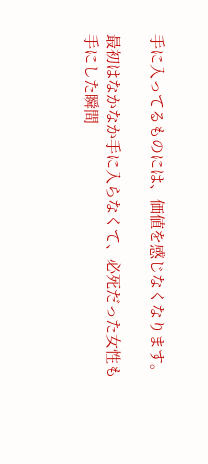手に入ってるものには、価値を感じなくなります。

最初はなかなか手に入らなくて、必死だった女性も
手にした瞬間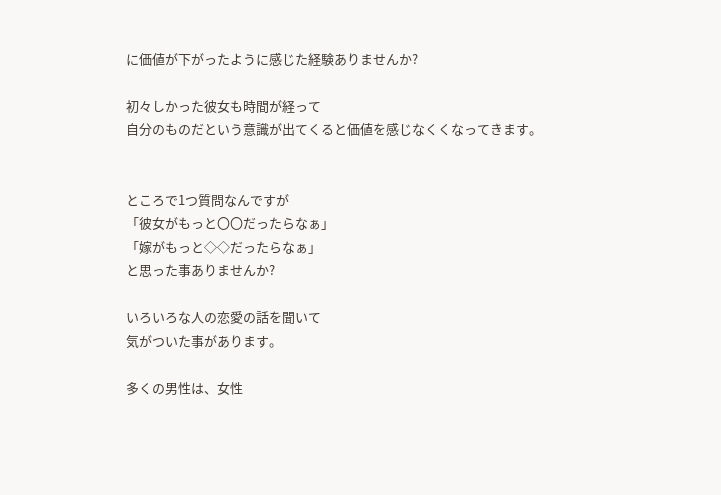に価値が下がったように感じた経験ありませんか?

初々しかった彼女も時間が経って
自分のものだという意識が出てくると価値を感じなくくなってきます。


ところで1つ質問なんですが
「彼女がもっと〇〇だったらなぁ」
「嫁がもっと◇◇だったらなぁ」
と思った事ありませんか?

いろいろな人の恋愛の話を聞いて
気がついた事があります。

多くの男性は、女性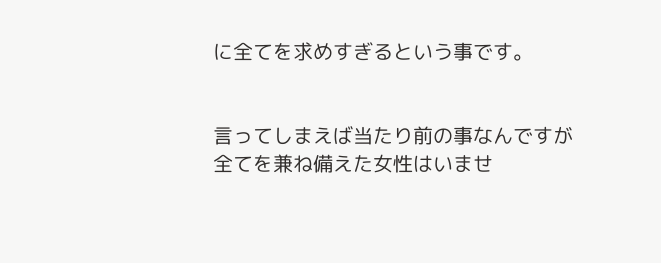に全てを求めすぎるという事です。


言ってしまえば当たり前の事なんですが
全てを兼ね備えた女性はいませ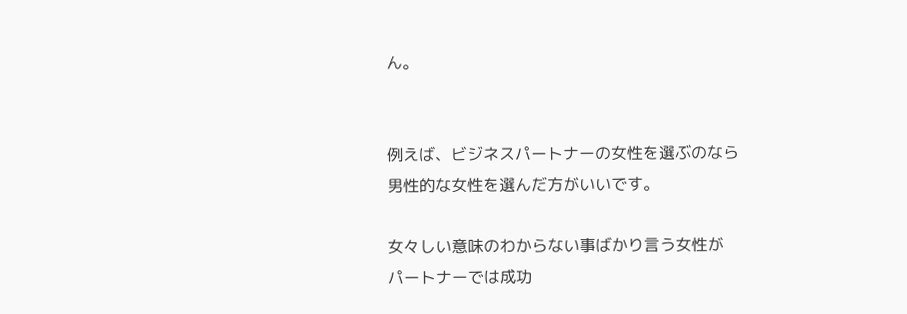ん。


例えば、ビジネスパートナーの女性を選ぶのなら
男性的な女性を選んだ方がいいです。

女々しい意味のわからない事ばかり言う女性が
パートナーでは成功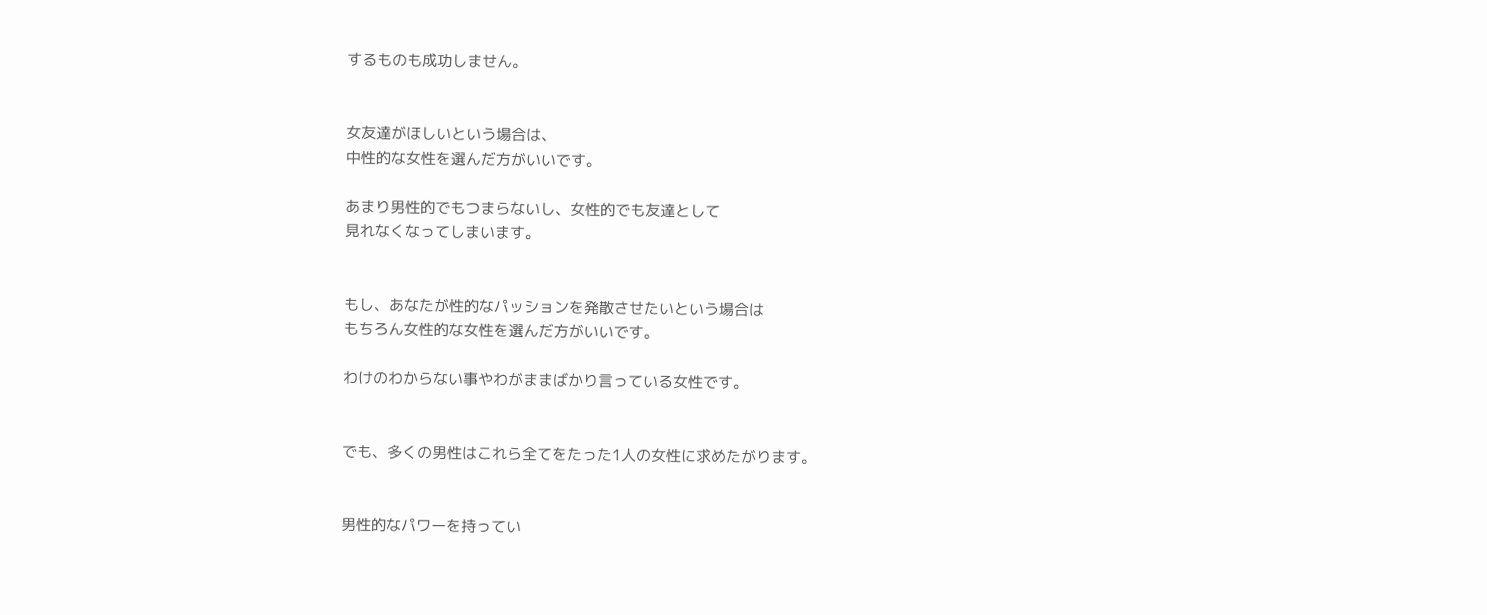するものも成功しません。


女友達がほしいという場合は、
中性的な女性を選んだ方がいいです。

あまり男性的でもつまらないし、女性的でも友達として
見れなくなってしまいます。


もし、あなたが性的なパッションを発散させたいという場合は
もちろん女性的な女性を選んだ方がいいです。

わけのわからない事やわがままばかり言っている女性です。


でも、多くの男性はこれら全てをたった1人の女性に求めたがります。


男性的なパワーを持ってい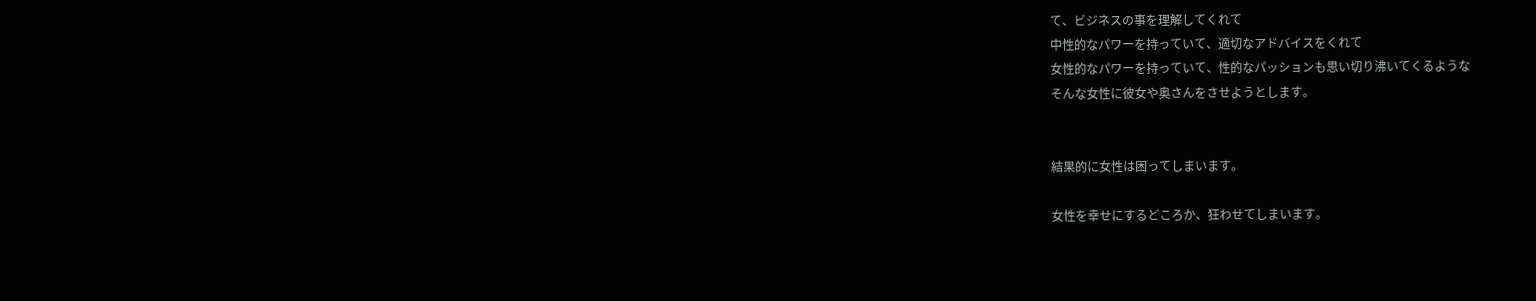て、ビジネスの事を理解してくれて
中性的なパワーを持っていて、適切なアドバイスをくれて
女性的なパワーを持っていて、性的なパッションも思い切り沸いてくるような
そんな女性に彼女や奥さんをさせようとします。


結果的に女性は困ってしまいます。

女性を幸せにするどころか、狂わせてしまいます。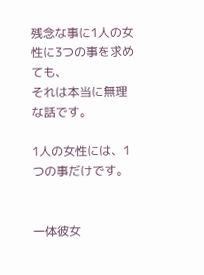残念な事に1人の女性に3つの事を求めても、
それは本当に無理な話です。

1人の女性には、1つの事だけです。


一体彼女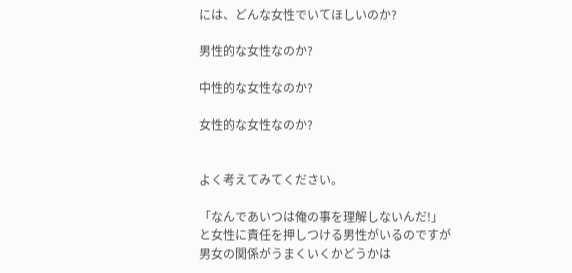には、どんな女性でいてほしいのか?

男性的な女性なのか?

中性的な女性なのか?

女性的な女性なのか?


よく考えてみてください。

「なんであいつは俺の事を理解しないんだ!」
と女性に責任を押しつける男性がいるのですが
男女の関係がうまくいくかどうかは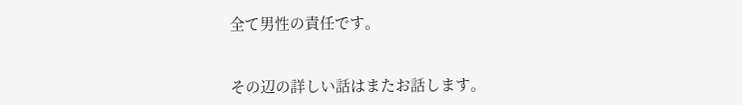全て男性の責任です。


その辺の詳しい話はまたお話します。